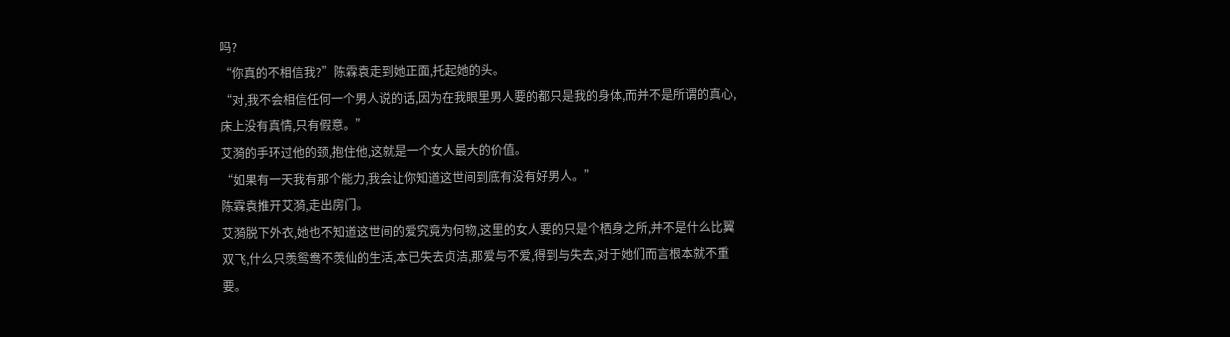吗?
“你真的不相信我?”陈霖袁走到她正面,托起她的头。
“对,我不会相信任何一个男人说的话,因为在我眼里男人要的都只是我的身体,而并不是所谓的真心,床上没有真情,只有假意。”
艾漪的手环过他的颈,抱住他,这就是一个女人最大的价值。
“如果有一天我有那个能力,我会让你知道这世间到底有没有好男人。”
陈霖袁推开艾漪,走出房门。
艾漪脱下外衣,她也不知道这世间的爱究竟为何物,这里的女人要的只是个栖身之所,并不是什么比翼双飞,什么只羡鸳鸯不羡仙的生活,本已失去贞洁,那爱与不爱,得到与失去,对于她们而言根本就不重要。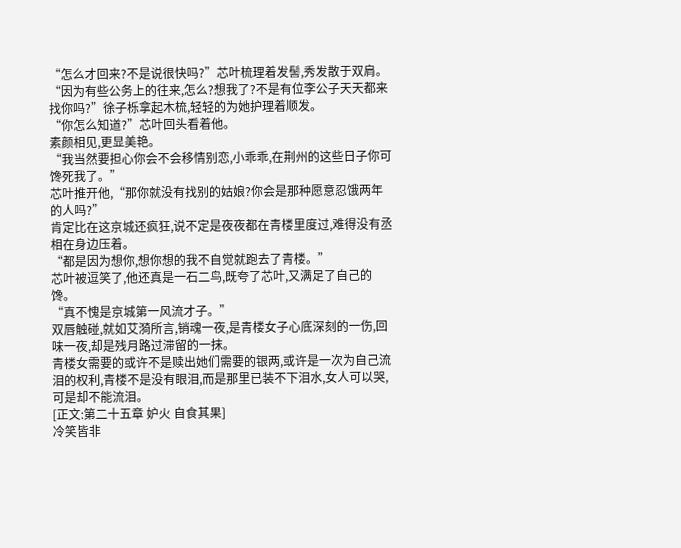“怎么才回来?不是说很快吗?”芯叶梳理着发髻,秀发散于双肩。
“因为有些公务上的往来,怎么?想我了?不是有位李公子天天都来找你吗?”徐子栎拿起木梳,轻轻的为她护理着顺发。
“你怎么知道?”芯叶回头看着他。
素颜相见,更显美艳。
“我当然要担心你会不会移情别恋,小乖乖,在荆州的这些日子你可馋死我了。”
芯叶推开他,“那你就没有找别的姑娘?你会是那种愿意忍饿两年的人吗?”
肯定比在这京城还疯狂,说不定是夜夜都在青楼里度过,难得没有丞相在身边压着。
“都是因为想你,想你想的我不自觉就跑去了青楼。”
芯叶被逗笑了,他还真是一石二鸟,既夸了芯叶,又满足了自己的馋。
“真不愧是京城第一风流才子。”
双唇触碰,就如艾漪所言,销魂一夜,是青楼女子心底深刻的一伤,回味一夜,却是残月路过滞留的一抹。
青楼女需要的或许不是赎出她们需要的银两,或许是一次为自己流泪的权利,青楼不是没有眼泪,而是那里已装不下泪水,女人可以哭,可是却不能流泪。
[正文:第二十五章 妒火 自食其果]
冷笑皆非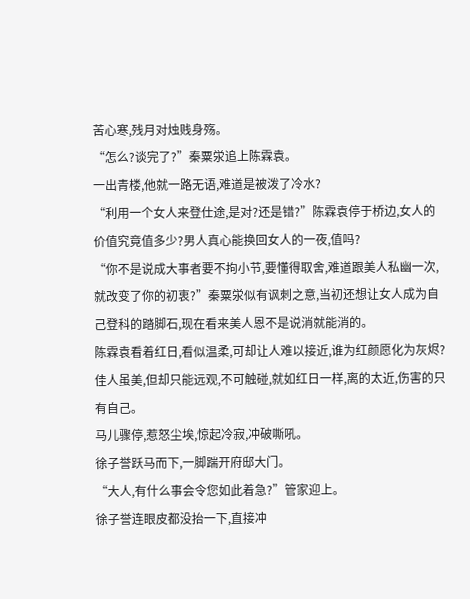苦心寒,残月对烛贱身殇。
“怎么?谈完了?”秦粟泶追上陈霖袁。
一出青楼,他就一路无语,难道是被泼了冷水?
“利用一个女人来登仕途,是对?还是错?”陈霖袁停于桥边,女人的价值究竟值多少?男人真心能换回女人的一夜,值吗?
“你不是说成大事者要不拘小节,要懂得取舍,难道跟美人私幽一次,就改变了你的初衷?”秦粟泶似有讽刺之意,当初还想让女人成为自己登科的踏脚石,现在看来美人恩不是说消就能消的。
陈霖袁看着红日,看似温柔,可却让人难以接近,谁为红颜愿化为灰烬?佳人虽美,但却只能远观,不可触碰,就如红日一样,离的太近,伤害的只有自己。
马儿骤停,惹怒尘埃,惊起冷寂,冲破嘶吼。
徐子誉跃马而下,一脚踹开府邸大门。
“大人,有什么事会令您如此着急?”管家迎上。
徐子誉连眼皮都没抬一下,直接冲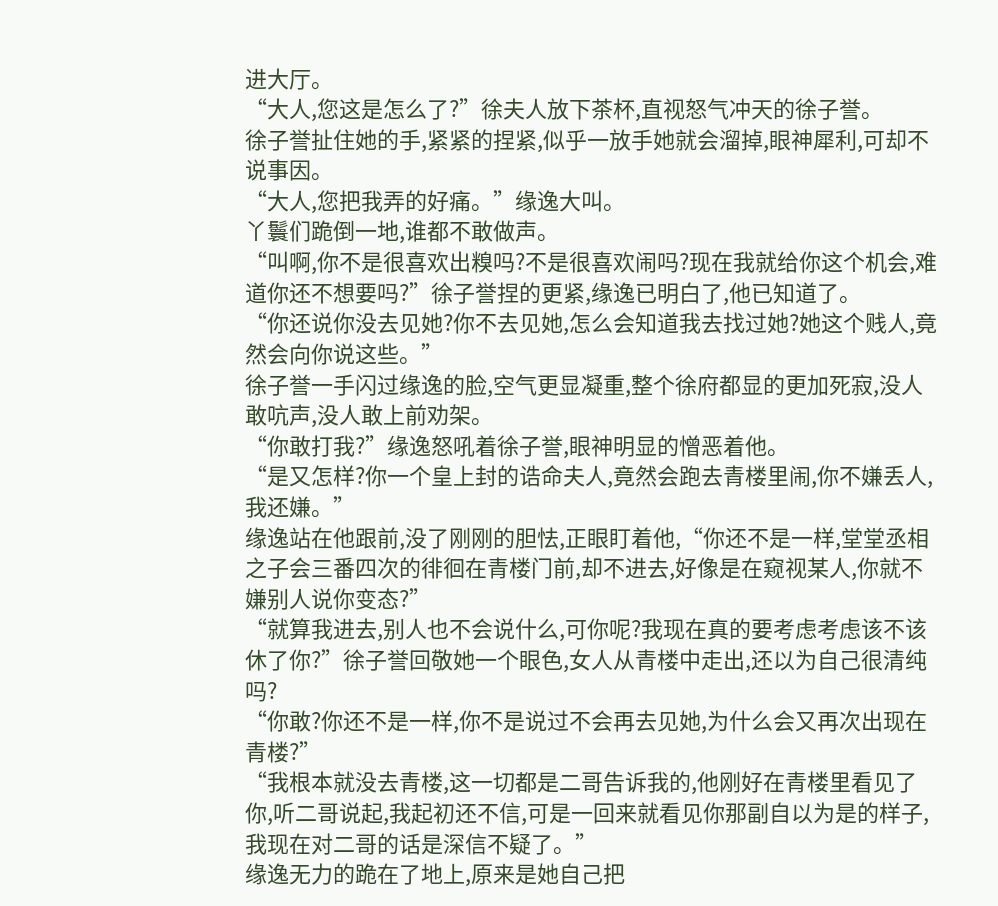进大厅。
“大人,您这是怎么了?”徐夫人放下茶杯,直视怒气冲天的徐子誉。
徐子誉扯住她的手,紧紧的捏紧,似乎一放手她就会溜掉,眼神犀利,可却不说事因。
“大人,您把我弄的好痛。”缘逸大叫。
丫鬟们跪倒一地,谁都不敢做声。
“叫啊,你不是很喜欢出糗吗?不是很喜欢闹吗?现在我就给你这个机会,难道你还不想要吗?”徐子誉捏的更紧,缘逸已明白了,他已知道了。
“你还说你没去见她?你不去见她,怎么会知道我去找过她?她这个贱人,竟然会向你说这些。”
徐子誉一手闪过缘逸的脸,空气更显凝重,整个徐府都显的更加死寂,没人敢吭声,没人敢上前劝架。
“你敢打我?”缘逸怒吼着徐子誉,眼神明显的憎恶着他。
“是又怎样?你一个皇上封的诰命夫人,竟然会跑去青楼里闹,你不嫌丢人,我还嫌。”
缘逸站在他跟前,没了刚刚的胆怯,正眼盯着他,“你还不是一样,堂堂丞相之子会三番四次的徘徊在青楼门前,却不进去,好像是在窥视某人,你就不嫌别人说你变态?”
“就算我进去,别人也不会说什么,可你呢?我现在真的要考虑考虑该不该休了你?”徐子誉回敬她一个眼色,女人从青楼中走出,还以为自己很清纯吗?
“你敢?你还不是一样,你不是说过不会再去见她,为什么会又再次出现在青楼?”
“我根本就没去青楼,这一切都是二哥告诉我的,他刚好在青楼里看见了你,听二哥说起,我起初还不信,可是一回来就看见你那副自以为是的样子,我现在对二哥的话是深信不疑了。”
缘逸无力的跪在了地上,原来是她自己把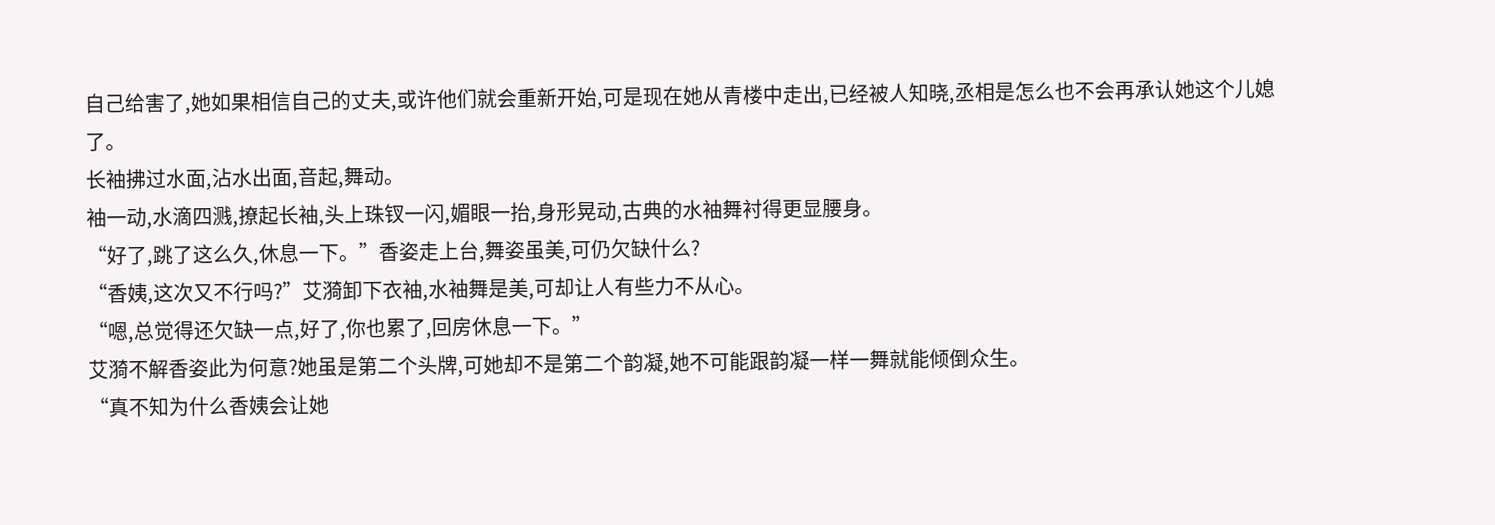自己给害了,她如果相信自己的丈夫,或许他们就会重新开始,可是现在她从青楼中走出,已经被人知晓,丞相是怎么也不会再承认她这个儿媳了。
长袖拂过水面,沾水出面,音起,舞动。
袖一动,水滴四溅,撩起长袖,头上珠钗一闪,媚眼一抬,身形晃动,古典的水袖舞衬得更显腰身。
“好了,跳了这么久,休息一下。”香姿走上台,舞姿虽美,可仍欠缺什么?
“香姨,这次又不行吗?”艾漪卸下衣袖,水袖舞是美,可却让人有些力不从心。
“嗯,总觉得还欠缺一点,好了,你也累了,回房休息一下。”
艾漪不解香姿此为何意?她虽是第二个头牌,可她却不是第二个韵凝,她不可能跟韵凝一样一舞就能倾倒众生。
“真不知为什么香姨会让她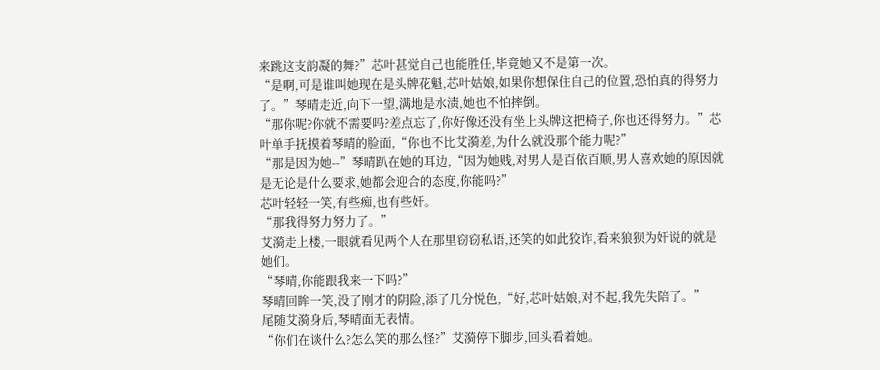来跳这支韵凝的舞?”芯叶甚觉自己也能胜任,毕竟她又不是第一次。
“是啊,可是谁叫她现在是头牌花魁,芯叶姑娘,如果你想保住自己的位置,恐怕真的得努力了。”琴晴走近,向下一望,满地是水渍,她也不怕摔倒。
“那你呢?你就不需要吗?差点忘了,你好像还没有坐上头牌这把椅子,你也还得努力。”芯叶单手抚摸着琴晴的脸面,“你也不比艾漪差,为什么就没那个能力呢?”
“那是因为她--”琴晴趴在她的耳边,“因为她贱,对男人是百依百顺,男人喜欢她的原因就是无论是什么要求,她都会迎合的态度,你能吗?”
芯叶轻轻一笑,有些痴,也有些奸。
“那我得努力努力了。”
艾漪走上楼,一眼就看见两个人在那里窃窃私语,还笑的如此狡诈,看来狼狈为奸说的就是她们。
“琴晴,你能跟我来一下吗?”
琴晴回眸一笑,没了刚才的阴险,添了几分悦色,“好,芯叶姑娘,对不起,我先失陪了。”
尾随艾漪身后,琴晴面无表情。
“你们在谈什么?怎么笑的那么怪?”艾漪停下脚步,回头看着她。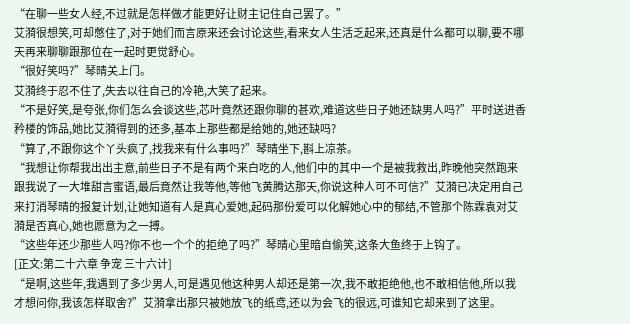“在聊一些女人经,不过就是怎样做才能更好让财主记住自己罢了。”
艾漪很想笑,可却憋住了,对于她们而言原来还会讨论这些,看来女人生活乏起来,还真是什么都可以聊,要不哪天再来聊聊跟那位在一起时更觉舒心。
“很好笑吗?”琴晴关上门。
艾漪终于忍不住了,失去以往自己的冷艳,大笑了起来。
“不是好笑,是夸张,你们怎么会谈这些,芯叶竟然还跟你聊的甚欢,难道这些日子她还缺男人吗?”平时送进香矜楼的饰品,她比艾漪得到的还多,基本上那些都是给她的,她还缺吗?
“算了,不跟你这个丫头疯了,找我来有什么事吗?”琴晴坐下,斟上凉茶。
“我想让你帮我出出主意,前些日子不是有两个来白吃的人,他们中的其中一个是被我救出,昨晚他突然跑来跟我说了一大堆甜言蜜语,最后竟然让我等他,等他飞黄腾达那天,你说这种人可不可信?”艾漪已决定用自己来打消琴晴的报复计划,让她知道有人是真心爱她,起码那份爱可以化解她心中的郁结,不管那个陈霖袁对艾漪是否真心,她也愿意为之一搏。
“这些年还少那些人吗?你不也一个个的拒绝了吗?”琴晴心里暗自偷笑,这条大鱼终于上钩了。
[正文:第二十六章 争宠 三十六计]
“是啊,这些年,我遇到了多少男人,可是遇见他这种男人却还是第一次,我不敢拒绝他,也不敢相信他,所以我才想问你,我该怎样取舍?”艾漪拿出那只被她放飞的纸鸢,还以为会飞的很远,可谁知它却来到了这里。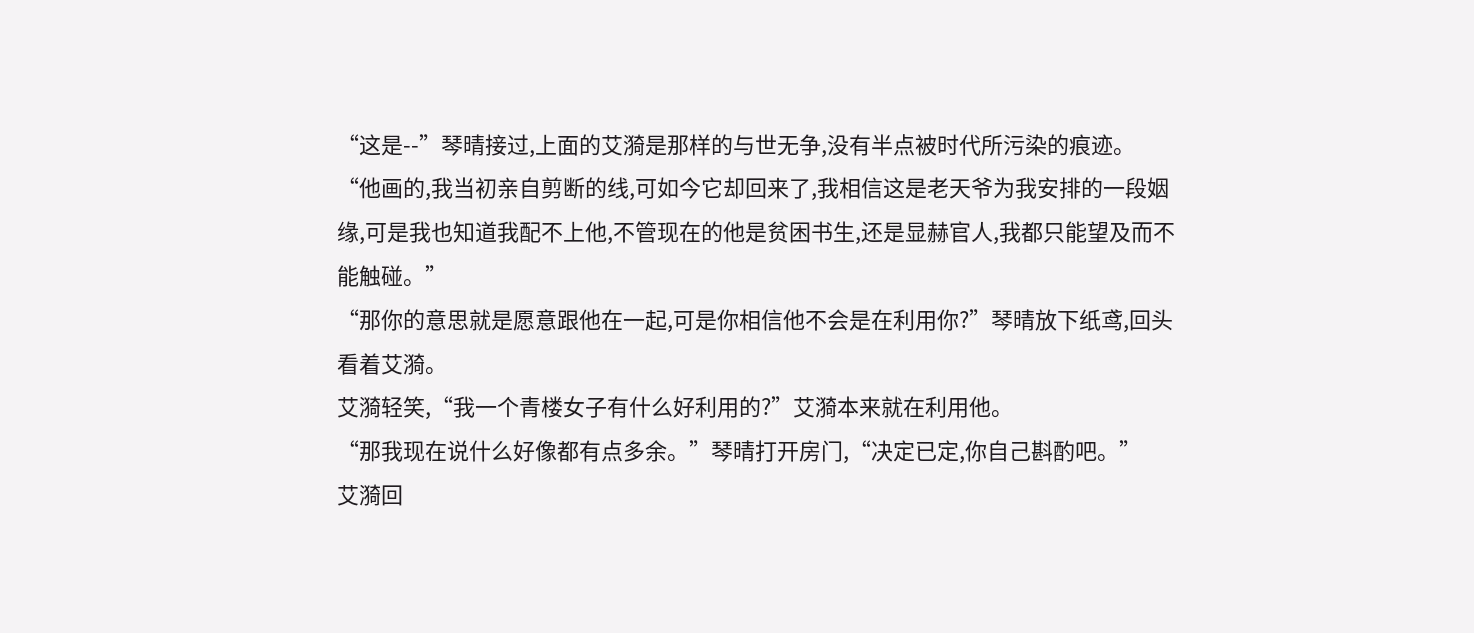“这是--”琴晴接过,上面的艾漪是那样的与世无争,没有半点被时代所污染的痕迹。
“他画的,我当初亲自剪断的线,可如今它却回来了,我相信这是老天爷为我安排的一段姻缘,可是我也知道我配不上他,不管现在的他是贫困书生,还是显赫官人,我都只能望及而不能触碰。”
“那你的意思就是愿意跟他在一起,可是你相信他不会是在利用你?”琴晴放下纸鸢,回头看着艾漪。
艾漪轻笑,“我一个青楼女子有什么好利用的?”艾漪本来就在利用他。
“那我现在说什么好像都有点多余。”琴晴打开房门,“决定已定,你自己斟酌吧。”
艾漪回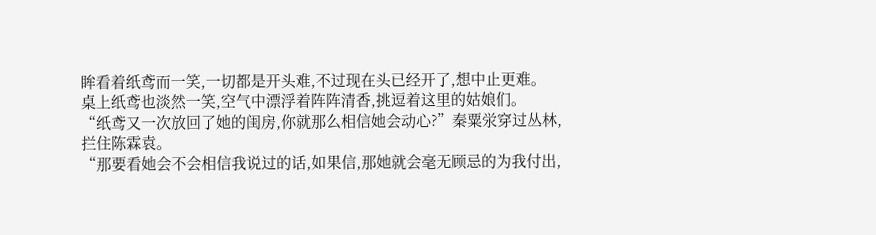眸看着纸鸢而一笑,一切都是开头难,不过现在头已经开了,想中止更难。
桌上纸鸢也淡然一笑,空气中漂浮着阵阵清香,挑逗着这里的姑娘们。
“纸鸢又一次放回了她的闺房,你就那么相信她会动心?”秦粟泶穿过丛林,拦住陈霖袁。
“那要看她会不会相信我说过的话,如果信,那她就会毫无顾忌的为我付出,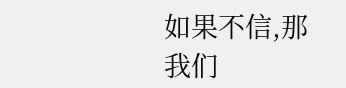如果不信,那我们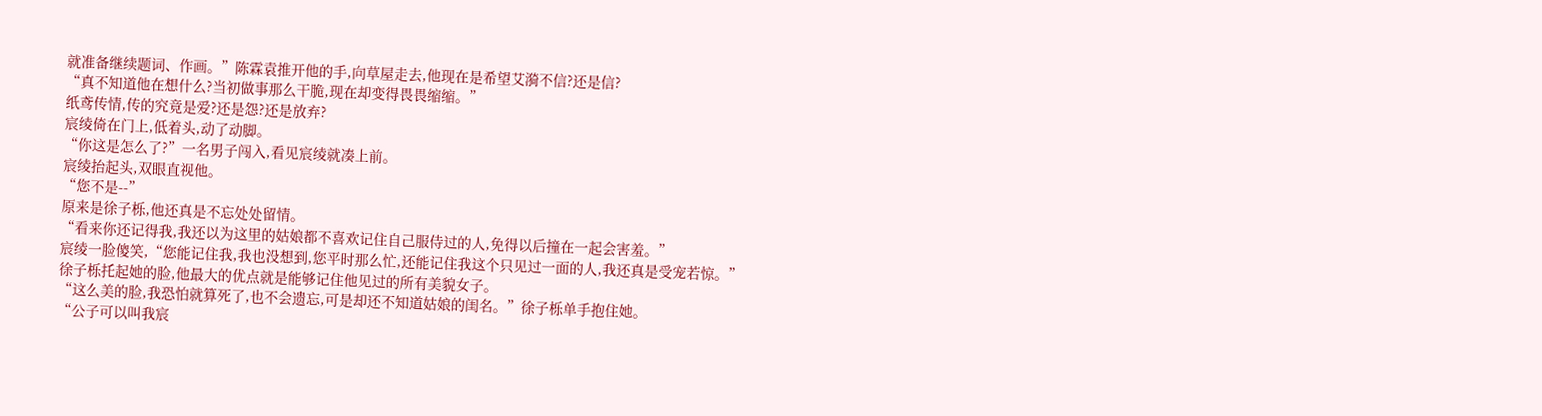就准备继续题词、作画。”陈霖袁推开他的手,向草屋走去,他现在是希望艾漪不信?还是信?
“真不知道他在想什么?当初做事那么干脆,现在却变得畏畏缩缩。”
纸鸢传情,传的究竟是爱?还是怨?还是放弃?
宸绫倚在门上,低着头,动了动脚。
“你这是怎么了?”一名男子闯入,看见宸绫就凑上前。
宸绫抬起头,双眼直视他。
“您不是--”
原来是徐子栎,他还真是不忘处处留情。
“看来你还记得我,我还以为这里的姑娘都不喜欢记住自己服侍过的人,免得以后撞在一起会害羞。”
宸绫一脸傻笑,“您能记住我,我也没想到,您平时那么忙,还能记住我这个只见过一面的人,我还真是受宠若惊。”
徐子栎托起她的脸,他最大的优点就是能够记住他见过的所有美貌女子。
“这么美的脸,我恐怕就算死了,也不会遗忘,可是却还不知道姑娘的闺名。”徐子栎单手抱住她。
“公子可以叫我宸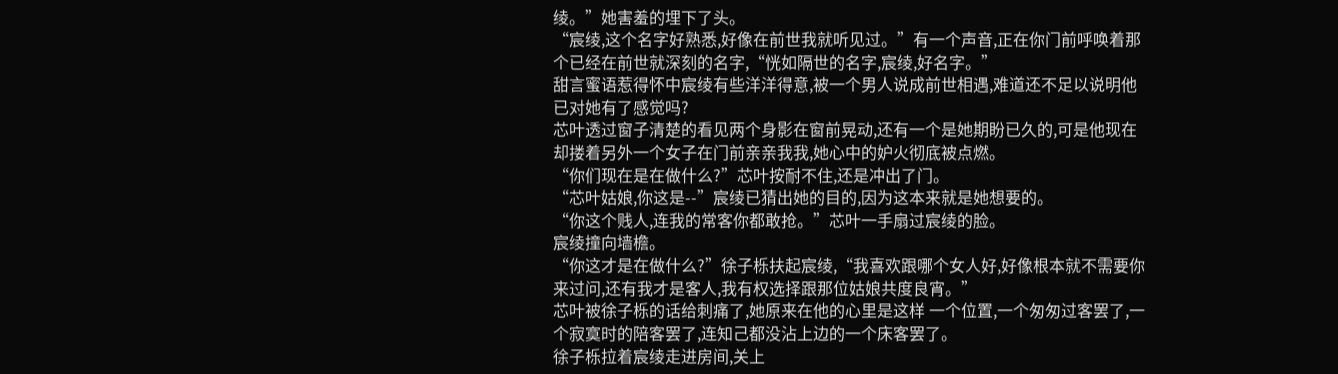绫。”她害羞的埋下了头。
“宸绫,这个名字好熟悉,好像在前世我就听见过。”有一个声音,正在你门前呼唤着那个已经在前世就深刻的名字,“恍如隔世的名字,宸绫,好名字。”
甜言蜜语惹得怀中宸绫有些洋洋得意,被一个男人说成前世相遇,难道还不足以说明他已对她有了感觉吗?
芯叶透过窗子清楚的看见两个身影在窗前晃动,还有一个是她期盼已久的,可是他现在却搂着另外一个女子在门前亲亲我我,她心中的妒火彻底被点燃。
“你们现在是在做什么?”芯叶按耐不住,还是冲出了门。
“芯叶姑娘,你这是--”宸绫已猜出她的目的,因为这本来就是她想要的。
“你这个贱人,连我的常客你都敢抢。”芯叶一手扇过宸绫的脸。
宸绫撞向墙檐。
“你这才是在做什么?”徐子栎扶起宸绫,“我喜欢跟哪个女人好,好像根本就不需要你来过问,还有我才是客人,我有权选择跟那位姑娘共度良宵。”
芯叶被徐子栎的话给刺痛了,她原来在他的心里是这样 一个位置,一个匆匆过客罢了,一个寂寞时的陪客罢了,连知己都没沾上边的一个床客罢了。
徐子栎拉着宸绫走进房间,关上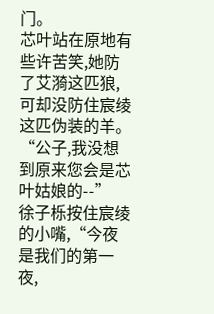门。
芯叶站在原地有些许苦笑,她防了艾漪这匹狼,可却没防住宸绫这匹伪装的羊。
“公子,我没想到原来您会是芯叶姑娘的--”
徐子栎按住宸绫的小嘴,“今夜是我们的第一夜,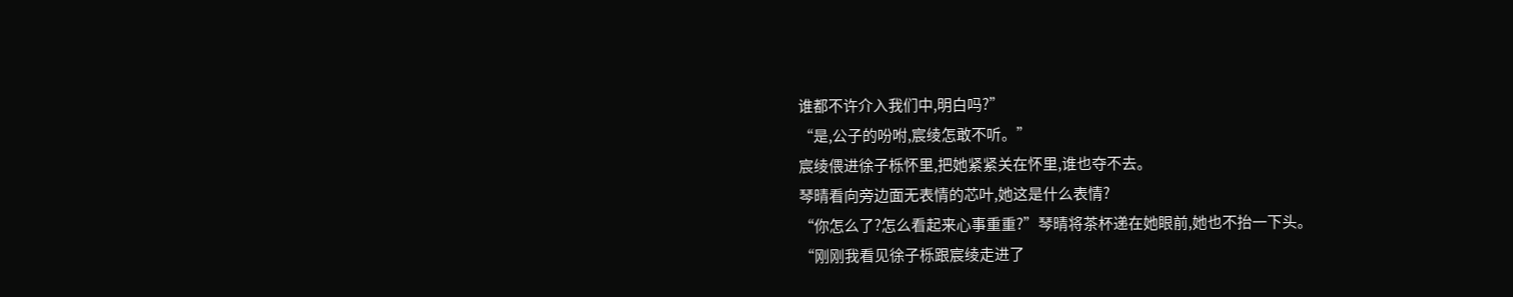谁都不许介入我们中,明白吗?”
“是,公子的吩咐,宸绫怎敢不听。”
宸绫偎进徐子栎怀里,把她紧紧关在怀里,谁也夺不去。
琴晴看向旁边面无表情的芯叶,她这是什么表情?
“你怎么了?怎么看起来心事重重?”琴晴将茶杯递在她眼前,她也不抬一下头。
“刚刚我看见徐子栎跟宸绫走进了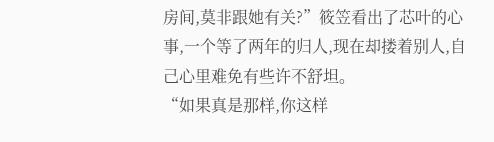房间,莫非跟她有关?”筱笠看出了芯叶的心事,一个等了两年的归人,现在却搂着别人,自己心里难免有些许不舒坦。
“如果真是那样,你这样